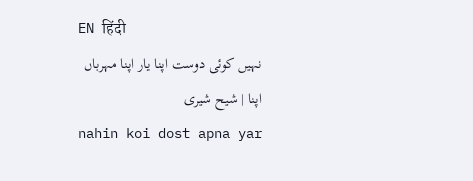EN हिंदी
نہیں کوئی دوست اپنا یار اپنا مہرباں اپنا | شیح شیری
nahin koi dost apna yar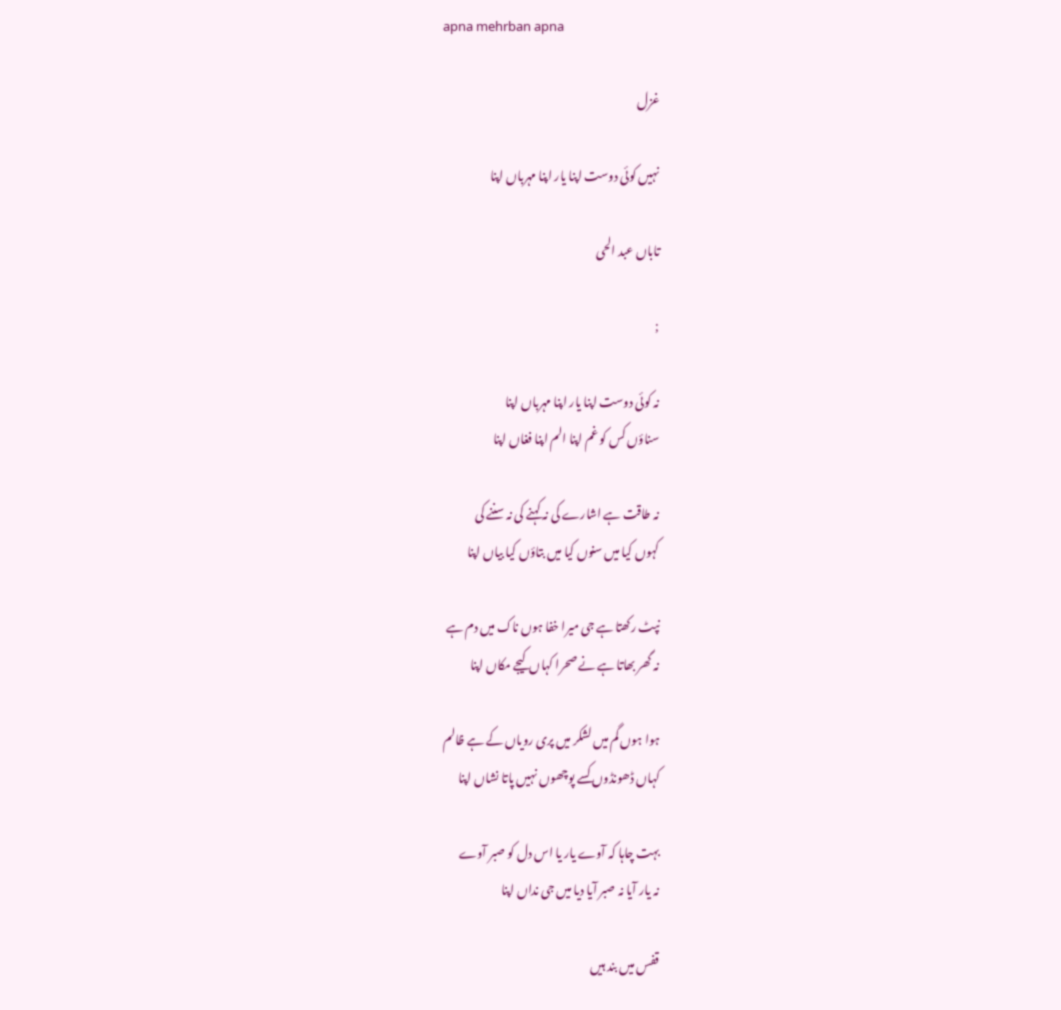apna mehrban apna

غزل

نہیں کوئی دوست اپنا یار اپنا مہرباں اپنا

تاباں عبد الحی

;

نہ کوئی دوست اپنا یار اپنا مہرباں اپنا
سناؤں کس کو غم اپنا الم اپنا فغاں اپنا

نہ طاقت ہے اشارے کی نہ کہنے کی نہ سننے کی
کہوں کیا میں سنوں کیا میں بتاؤں کیا بیاں اپنا

نپٹ رکھتا ہے جی میرا خفا ہوں ناک میں دم ہے
نہ گھر بھاتا ہے نے صحرا کہاں کیجے مکاں اپنا

ہوا ہوں گم میں لشکر میں پری رویاں کے ہے ظالم
کہاں ڈھونڈوں کسے پوچھوں نہیں پاتا نشاں اپنا

بہت چاہا کہ آوے یار یا اس دل کو صبر آوے
نہ یار آیا نہ صبر آیا دیا میں جی نداں اپنا

قفس میں بند ہیں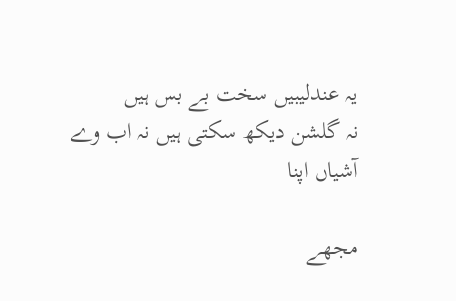یہ عندلیبیں سخت بے بس ہیں
نہ گلشن دیکھ سکتی ہیں نہ اب وے آشیاں اپنا

مجھے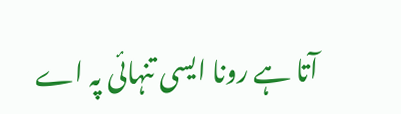آتا ہے رونا ایسی تنہائی پہ اے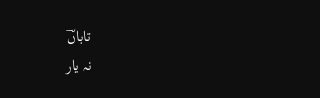تاباںؔ
نہ یار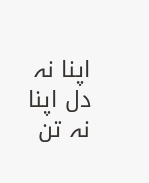اپنا نہ دل اپنا نہ تن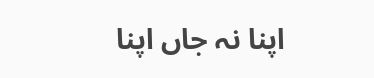اپنا نہ جاں اپنا